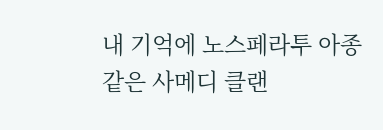내 기억에 노스페라투 아종같은 사메디 클랜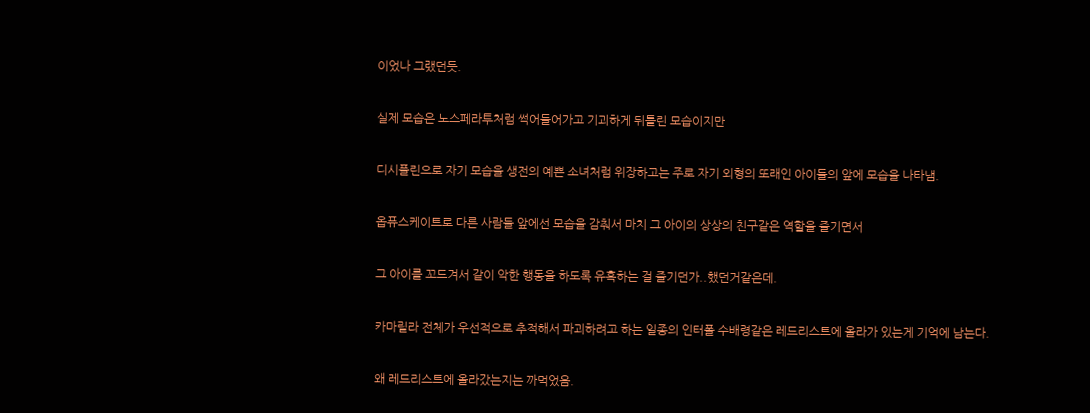이었나 그랬던듯.


실제 모습은 노스페라투처럼 썩어들어가고 기괴하게 뒤틀린 모습이지만


디시플린으로 자기 모습을 생전의 예쁜 소녀처럼 위장하고는 주로 자기 외형의 또래인 아이들의 앞에 모습을 나타냄.


옵퓨스케이트로 다른 사람들 앞에선 모습을 감춰서 마치 그 아이의 상상의 친구같은 역할을 즐기면서


그 아이를 꼬드겨서 같이 악한 행동을 하도록 유혹하는 걸 즐기던가..했던거같은데.


카마릴라 전체가 우선적으로 추적해서 파괴하려고 하는 일종의 인터폴 수배령같은 레드리스트에 올라가 있는게 기억에 남는다.


왜 레드리스트에 올라갔는지는 까먹었음.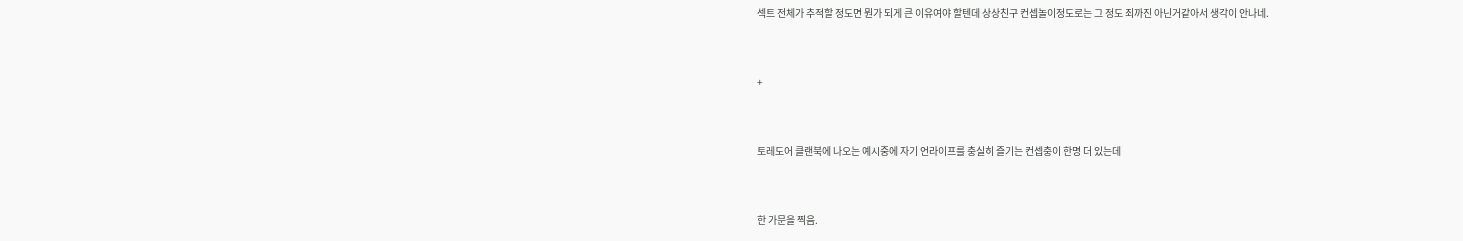섹트 전체가 추적할 정도면 뭔가 되게 큰 이유여야 할텐데 상상친구 컨셉놀이정도로는 그 정도 죄까진 아닌거같아서 생각이 안나네.


+


토레도어 클랜북에 나오는 예시중에 자기 언라이프를 충실히 즐기는 컨셉충이 한명 더 있는데


한 가문을 찍음.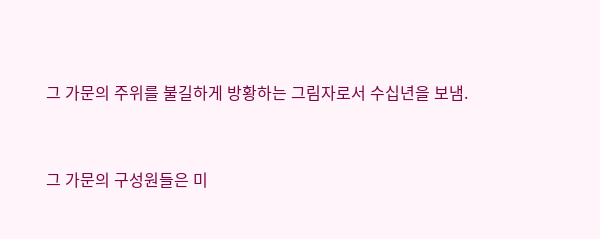그 가문의 주위를 불길하게 방황하는 그림자로서 수십년을 보냄.


그 가문의 구성원들은 미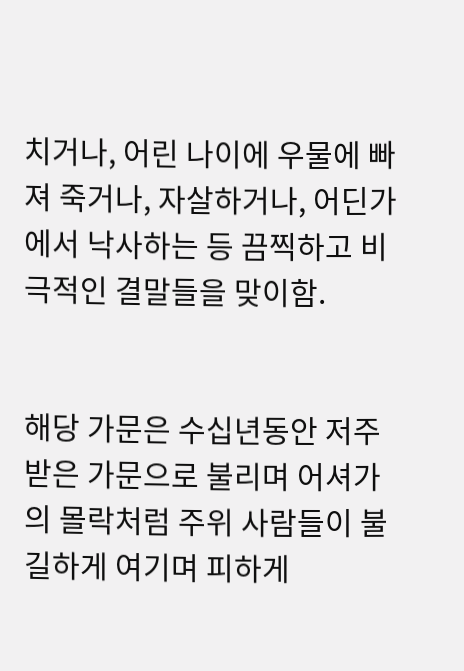치거나, 어린 나이에 우물에 빠져 죽거나, 자살하거나, 어딘가에서 낙사하는 등 끔찍하고 비극적인 결말들을 맞이함.


해당 가문은 수십년동안 저주받은 가문으로 불리며 어셔가의 몰락처럼 주위 사람들이 불길하게 여기며 피하게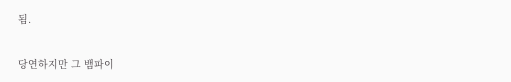됨.


당연하지만 그 뱀파이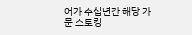어가 수십년간 해당 가문 스토킹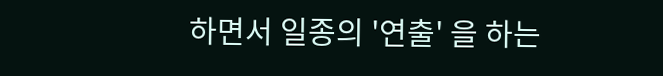하면서 일종의 '연출' 을 하는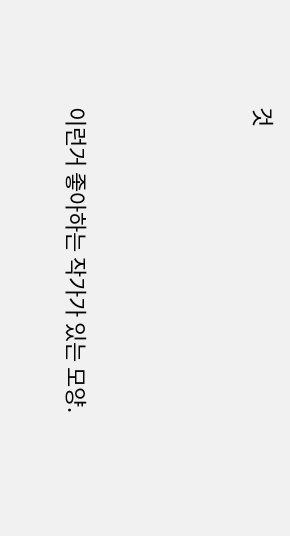것




이런거 좋아하는 작가가 있는 모양.